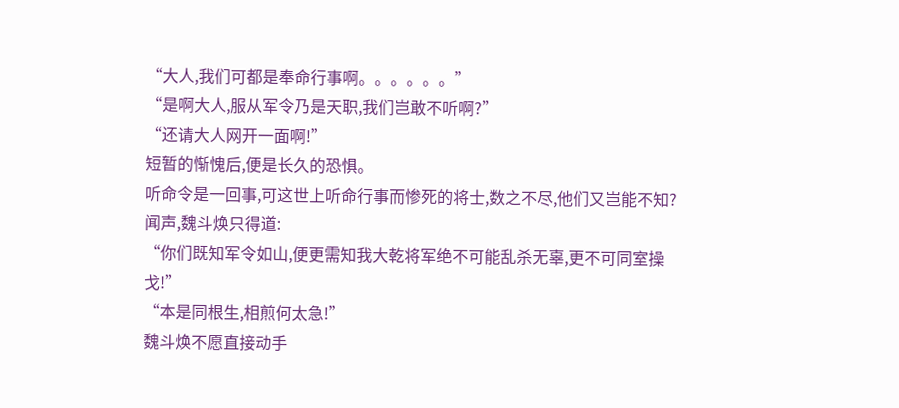“大人,我们可都是奉命行事啊。。。。。。”
“是啊大人,服从军令乃是天职,我们岂敢不听啊?”
“还请大人网开一面啊!”
短暂的惭愧后,便是长久的恐惧。
听命令是一回事,可这世上听命行事而惨死的将士,数之不尽,他们又岂能不知?
闻声,魏斗焕只得道:
“你们既知军令如山,便更需知我大乾将军绝不可能乱杀无辜,更不可同室操戈!”
“本是同根生,相煎何太急!”
魏斗焕不愿直接动手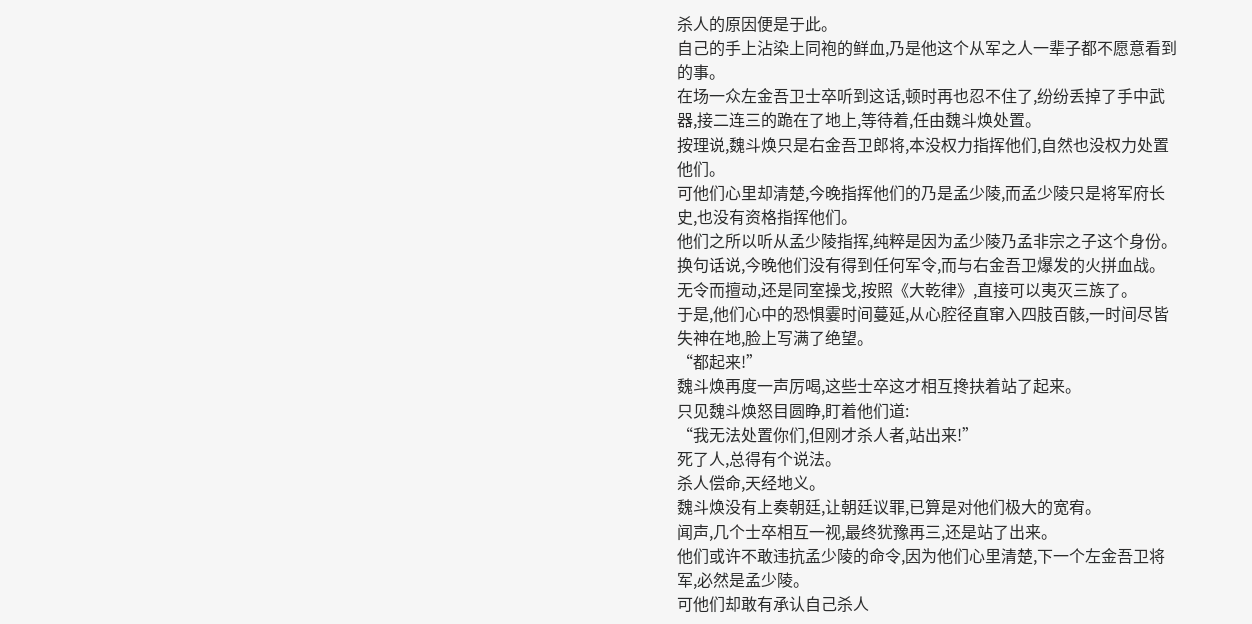杀人的原因便是于此。
自己的手上沾染上同袍的鲜血,乃是他这个从军之人一辈子都不愿意看到的事。
在场一众左金吾卫士卒听到这话,顿时再也忍不住了,纷纷丢掉了手中武器,接二连三的跪在了地上,等待着,任由魏斗焕处置。
按理说,魏斗焕只是右金吾卫郎将,本没权力指挥他们,自然也没权力处置他们。
可他们心里却清楚,今晚指挥他们的乃是孟少陵,而孟少陵只是将军府长史,也没有资格指挥他们。
他们之所以听从孟少陵指挥,纯粹是因为孟少陵乃孟非宗之子这个身份。
换句话说,今晚他们没有得到任何军令,而与右金吾卫爆发的火拼血战。
无令而擅动,还是同室操戈,按照《大乾律》,直接可以夷灭三族了。
于是,他们心中的恐惧霎时间蔓延,从心腔径直窜入四肢百骸,一时间尽皆失神在地,脸上写满了绝望。
“都起来!”
魏斗焕再度一声厉喝,这些士卒这才相互搀扶着站了起来。
只见魏斗焕怒目圆睁,盯着他们道:
“我无法处置你们,但刚才杀人者,站出来!”
死了人,总得有个说法。
杀人偿命,天经地义。
魏斗焕没有上奏朝廷,让朝廷议罪,已算是对他们极大的宽宥。
闻声,几个士卒相互一视,最终犹豫再三,还是站了出来。
他们或许不敢违抗孟少陵的命令,因为他们心里清楚,下一个左金吾卫将军,必然是孟少陵。
可他们却敢有承认自己杀人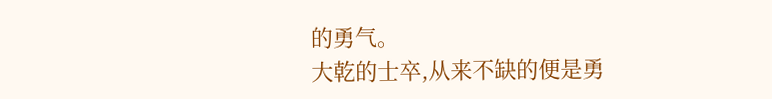的勇气。
大乾的士卒,从来不缺的便是勇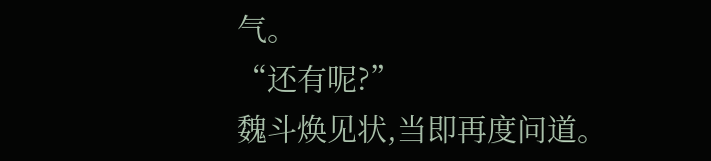气。
“还有呢?”
魏斗焕见状,当即再度问道。